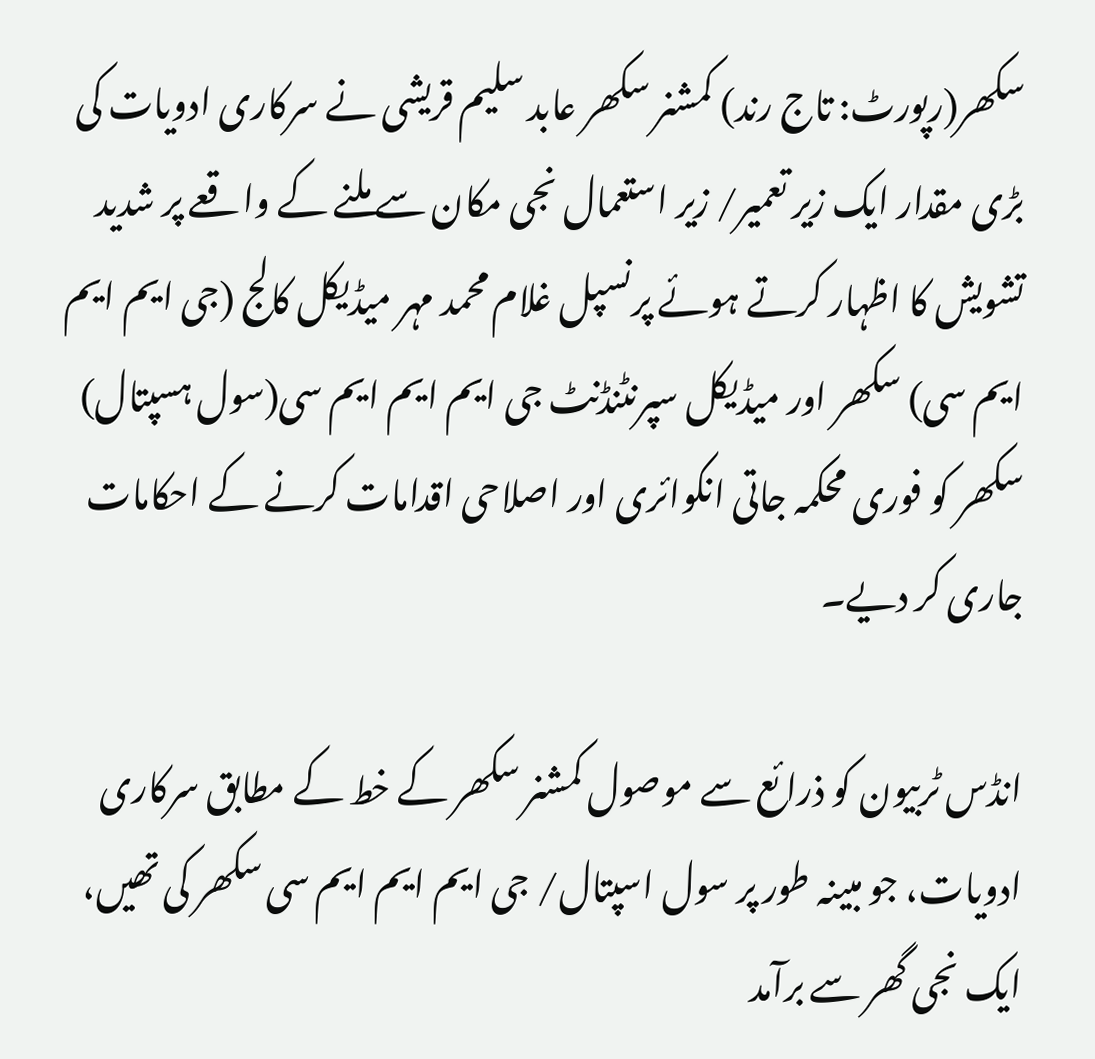سکھر(رپورٹ: تاج رند) کمشنر سکھر عابد سلیم قریشی نے سرکاری ادویات کی بڑی مقدار ایک زیر تعمیر/ زیر استعمال نجی مکان سے ملنے کے واقعے پر شدید تشویش کا اظہار کرتے ہوئے پرنسپل غلام محمد مہر میڈیکل کالج (جی ایم ایم ایم سی) سکھر اور میڈیکل سپرنٹنڈنٹ جی ایم ایم ایم سی(سول ہسپتال) سکھر کو فوری محکمہ جاتی انکوائری اور اصلاحی اقدامات کرنے کے احکامات جاری کر دیے۔

انڈس ٹربیون کو ذرائع سے موصول کمشنر سکھر کے خط کے مطابق سرکاری ادویات، جو مبینہ طور پر سول اسپتال/ جی ایم ایم ایم سی سکھر کی تھیں، ایک نجی گھر سے برآمد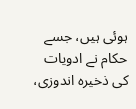ہوئی ہیں، جسے حکام نے ادویات کی ذخیرہ اندوزی،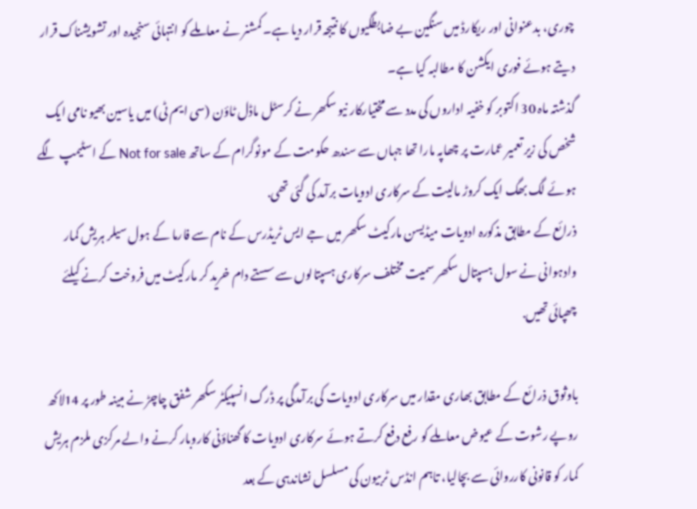چوری، بدعنوانی اور ریکارڈ میں سنگین بے ضابطگیوں کا نتیجہ قرار دیا ہے۔ کمشنر نے معاملے کو انتہائی سنجیدہ اور تشویشناک قرار دیتے ہوئے فوری ایکشن کا مطالبہ کیا ہے۔
گذشتہ ماہ 30 اکتوبر کو خفیہ اداروں کی مدد سے مختیارکار نیو سکھر نے کرسٹل ماڈل ٹاؤن (سی ایم ٹی) میں یاسین بھیو نامی ایک شخص کی زیر تعمیر عمارت پر چھاپہ مارا تھا جہاں سے سندھ حکومت کے مونوگرام کے ساتھ Not for sale کے اسٹیمپ لگے ہوئے لگ بھگ ایک کروڑ مالیت کے سرکاری ادویات برآمد کی گئی تھی.
ذرائع کے مطابق مذکورہ ادویات میڈیسن مارکیٹ سکھر میں جے ایس ٹریڈرس کے نام سے فارما کے ہول سیلر ہریش کمار وادہوانی نے سول ہسپتال سکھر سمیت مختلف سرکاری ہسپتالوں سے سستے دام خرید کر مارکیٹ میں فروخت کرنے کیلئے چھپائی تھیں.

باوثوق ذرائع کے مطابق بھاری مقدار میں سرکاری ادویات کی برآمدگی پر ڈرگ انسپیکٹر سکھر شفق چاچڑ نے مبینہ طور پر 14لاکھ روپے رشوت کے عیوض معاملے کو رفع دفع کرتے ہوئے سرکاری ادویات کا گھناؤنی کاروبار کرنے والے مرکزی ملزم ہریش کمار کو قانونی کارروائی سے بچالیا، تاہم انڈس ٹربیون کی مسلسل نشاندہی کے بعد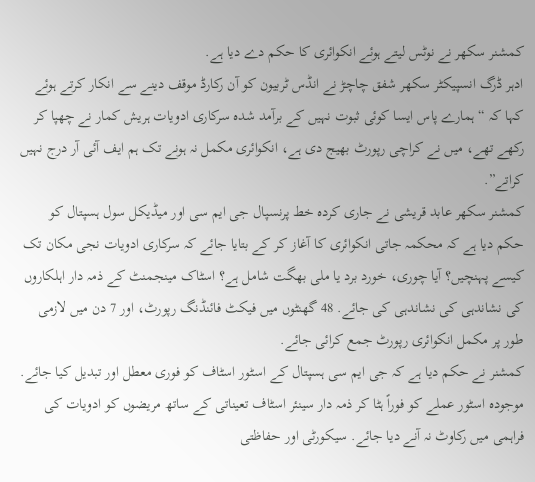کمشنر سکھر نے نوٹس لیتے ہوئے انکوائری کا حکم دے دیا ہے.
ادہر ڈرگ انسپیکٹر سکھر شفق چاچڑ نے انڈس ٹربیون کو آن رکارڈ موقف دینے سے انکار کرتے ہوئے کہا کہ “ہمارے پاس ایسا کوئی ثبوت نہیں کے برآمد شدہ سرکاری ادویات ہریش کمار نے چھپا کر رکھے تھے، میں نے کراچی رپورٹ بھیج دی ہے، انکوائری مکمل نہ ہونے تک ہم ایف آئی آر درج نہیں کراتے”.
کمشنر سکھر عابد قریشی نے جاری کردہ خط پرنسپال جی ایم سی اور میڈیکل سول ہسپتال کو حکم دیا ہے کہ محکمہ جاتی انکوائری کا آغاز کر کے بتایا جائے کہ سرکاری ادویات نجی مکان تک کیسے پہنچیں؟ آیا چوری، خورد برد یا ملی بھگت شامل ہے؟ اسٹاک مینجمنٹ کے ذمہ دار اہلکاروں کی نشاندہی کی نشاندہی کی جائے. 48 گھنٹوں میں فیکٹ فائنڈنگ رپورٹ، اور 7 دن میں لازمی طور پر مکمل انکوائری رپورٹ جمع کرائی جائے.
کمشنر نے حکم دیا ہے کہ جی ایم سی ہسپتال کے اسٹور اسٹاف کو فوری معطل اور تبدیل کیا جائے. موجودہ اسٹور عملے کو فوراً ہٹا کر ذمہ دار سینئر اسٹاف تعیناتی کے ساتھ مریضوں کو ادویات کی فراہمی میں رکاوٹ نہ آنے دیا جائے. سیکورٹی اور حفاظتی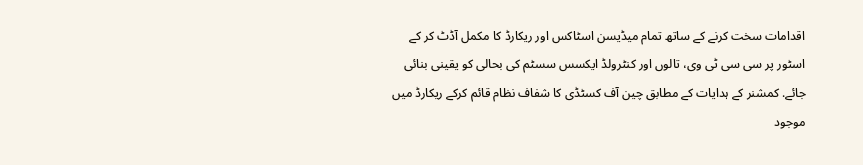اقدامات سخت کرنے کے ساتھ تمام میڈیسن اسٹاکس اور ریکارڈ کا مکمل آڈٹ کر کے اسٹور پر سی سی ٹی وی، تالوں اور کنٹرولڈ ایکسس سسٹم کی بحالی کو یقینی بنائی جائے. کمشنر کے ہدایات کے مطابق چین آف کسٹڈی کا شفاف نظام قائم کرکے ریکارڈ میں موجود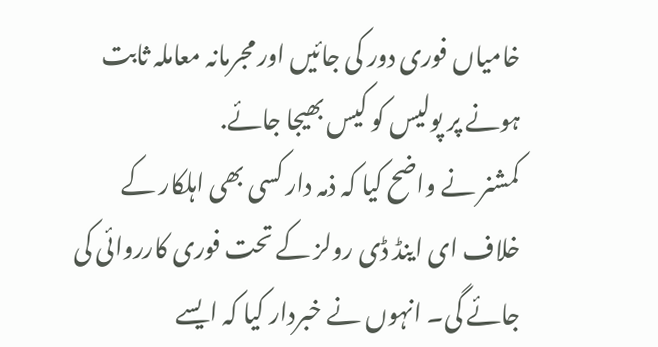خامیاں فوری دور کی جائیں اور مجرمانہ معاملہ ثابت ہونے پر پولیس کو کیس بھیجا جائے.
کمشنر نے واضح کیا کہ ذمہ دار کسی بھی اہلکار کے خلاف ای اینڈ ڈی رولز کے تحت فوری کارروائی کی جائے گی۔ انہوں نے خبردار کیا کہ ایسے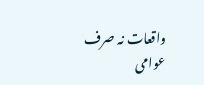واقعات نہ صرف عوامی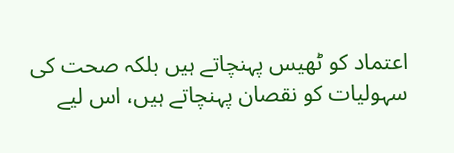اعتماد کو ٹھیس پہنچاتے ہیں بلکہ صحت کی سہولیات کو نقصان پہنچاتے ہیں، اس لیے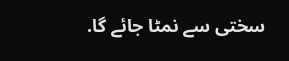سختی سے نمٹا جائے گا.